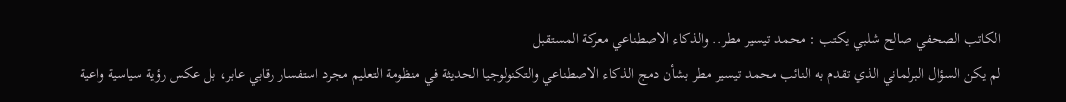الكاتب الصحفي صالح شلبي يكتب : محمد تيسير مطر.. والذكاء الاصطناعي معركة المستقبل
لم يكن السؤال البرلماني الذي تقدم به النائب محمد تيسير مطر بشأن دمج الذكاء الاصطناعي والتكنولوجيا الحديثة في منظومة التعليم مجرد استفسار رقابي عابر، بل عكس رؤية سياسية واعية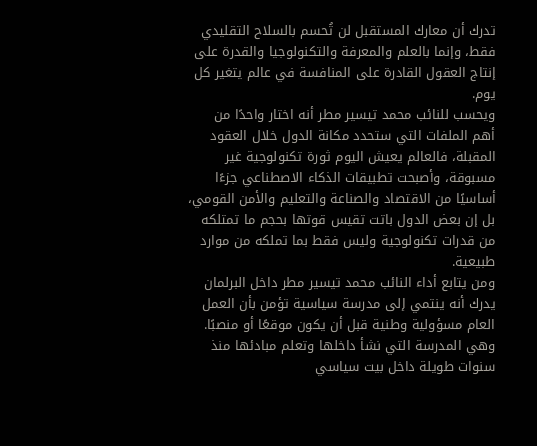تدرك أن معارك المستقبل لن تُحسم بالسلاح التقليدي فقط، وإنما بالعلم والمعرفة والتكنولوجيا والقدرة على إنتاج العقول القادرة على المنافسة في عالم يتغير كل يوم.
ويحسب للنائب محمد تيسير مطر أنه اختار واحدًا من أهم الملفات التي ستحدد مكانة الدول خلال العقود المقبلة، فالعالم يعيش اليوم ثورة تكنولوجية غير مسبوقة، وأصبحت تطبيقات الذكاء الاصطناعي جزءًا أساسيًا من الاقتصاد والصناعة والتعليم والأمن القومي، بل إن بعض الدول باتت تقيس قوتها بحجم ما تمتلكه من قدرات تكنولوجية وليس فقط بما تملكه من موارد طبيعية.
ومن يتابع أداء النائب محمد تيسير مطر داخل البرلمان يدرك أنه ينتمي إلى مدرسة سياسية تؤمن بأن العمل العام مسؤولية وطنية قبل أن يكون موقعًا أو منصبًا. وهي المدرسة التي نشأ داخلها وتعلم مبادئها منذ سنوات طويلة داخل بيت سياسي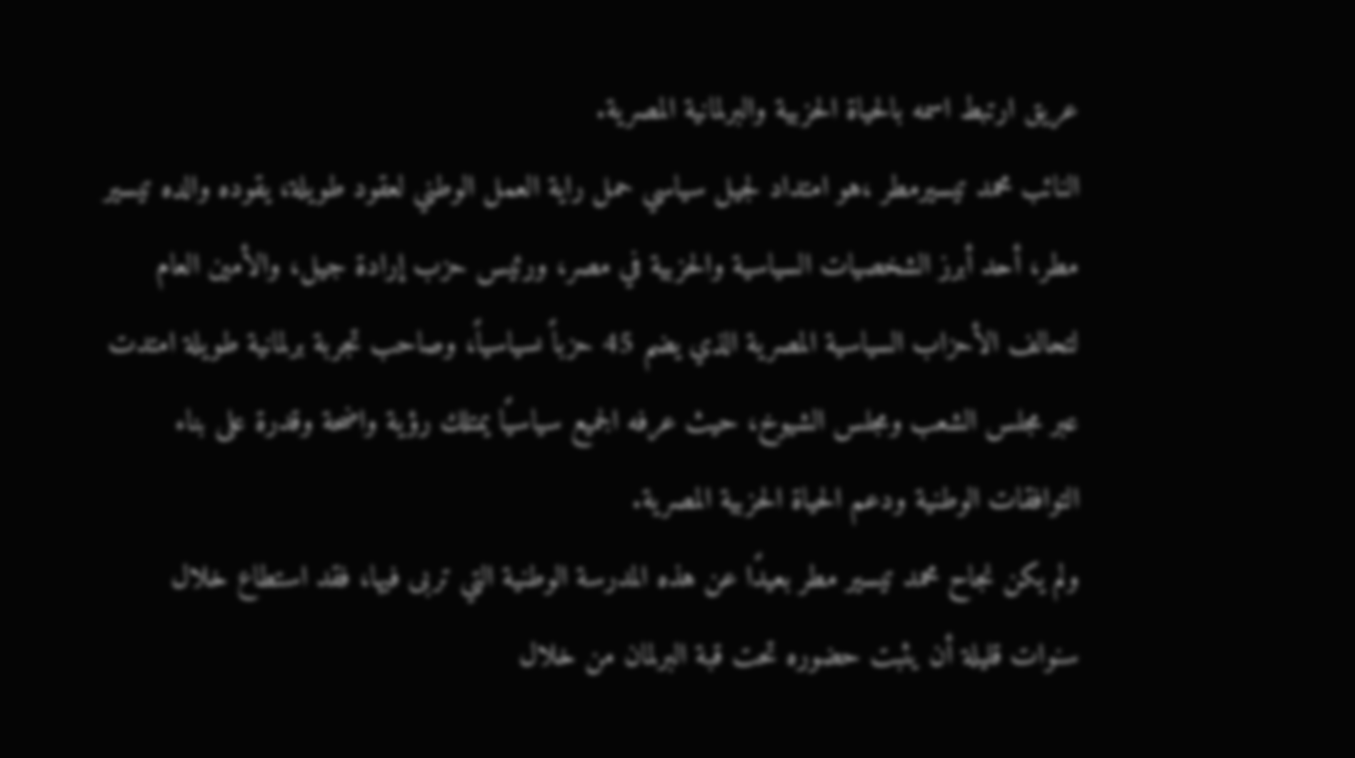عريق ارتبط اسمه بالحياة الحزبية والبرلمانية المصرية.
النائب محمد تيسيرمطر ،هو امتداد لجيل سياسي حمل راية العمل الوطني لعقود طويلة، يقوده والده تيسير مطر، أحد أبرز الشخصيات السياسية والحزبية في مصر، ورئيس حزب إرادة جيل، والأمين العام لتحالف الأحزاب السياسية المصرية الذي يضم 45 حزباً ىسياسياً، وصاحب تجربة برلمانية طويلة امتدت عبر مجلس الشعب ومجلس الشيوخ، حيث عرفه الجميع سياسيًا يمتلك رؤية واضحة وقدرة على بناء التوافقات الوطنية ودعم الحياة الحزبية المصرية.
ولم يكن نجاح محمد تيسير مطر بعيدًا عن هذه المدرسة الوطنية التي تربى فيها، فقد استطاع خلال سنوات قليلة أن يثبت حضوره تحت قبة البرلمان من خلال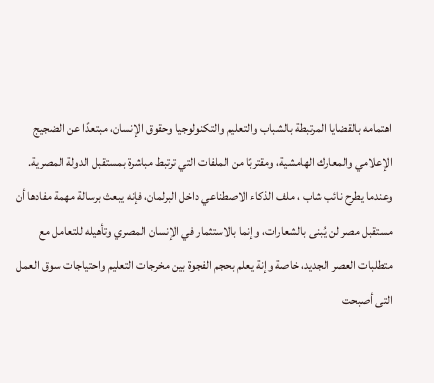اهتمامه بالقضايا المرتبطة بالشباب والتعليم والتكنولوجيا وحقوق الإنسان، مبتعدًا عن الضجيج الإعلامي والمعارك الهامشية، ومقتربًا من الملفات التي ترتبط مباشرة بمستقبل الدولة المصرية.
وعندما يطرح نائب شاب ، ملف الذكاء الاصطناعي داخل البرلمان، فإنه يبعث برسالة مهمة مفادها أن مستقبل مصر لن يُبنى بالشعارات، وإنما بالاستثمار في الإنسان المصري وتأهيله للتعامل مع متطلبات العصر الجديد، خاصة وإنة يعلم بحجم الفجوة بين مخرجات التعليم واحتياجات سوق العمل التى أصبحت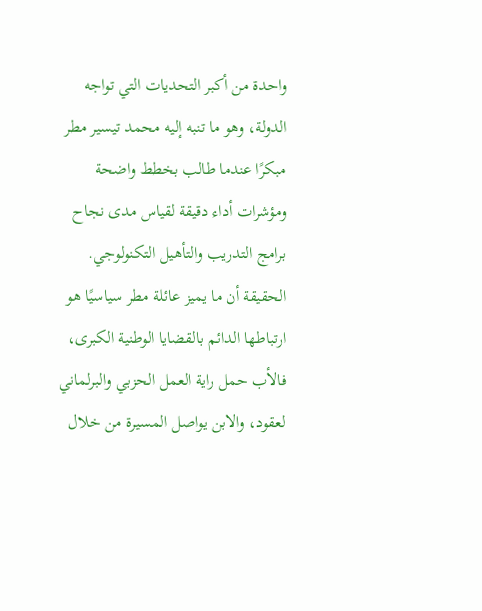واحدة من أكبر التحديات التي تواجه الدولة، وهو ما تنبه إليه محمد تيسير مطر مبكرًا عندما طالب بخطط واضحة ومؤشرات أداء دقيقة لقياس مدى نجاح برامج التدريب والتأهيل التكنولوجي.
الحقيقة أن ما يميز عائلة مطر سياسيًا هو ارتباطها الدائم بالقضايا الوطنية الكبرى، فالأب حمل راية العمل الحزبي والبرلماني لعقود، والابن يواصل المسيرة من خلال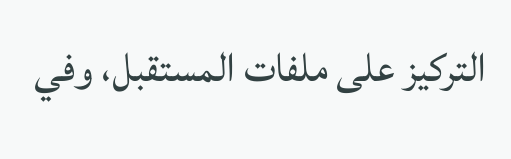التركيز على ملفات المستقبل، وفي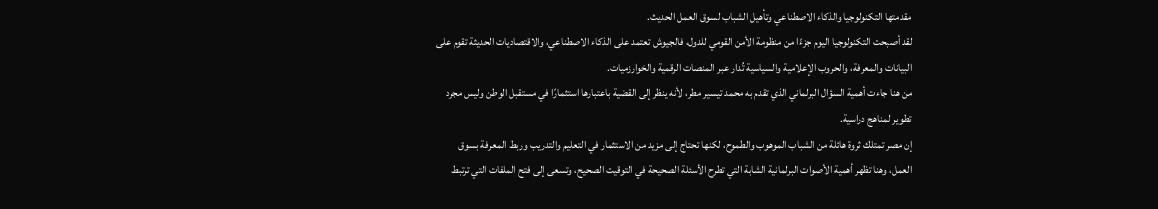مقدمتها التكنولوجيا والذكاء الاصطناعي وتأهيل الشباب لسوق العمل الحديث.
لقد أصبحت التكنولوجيا اليوم جزءًا من منظومة الأمن القومي للدول، فالجيوش تعتمد على الذكاء الاصطناعي، والاقتصاديات الحديثة تقوم على البيانات والمعرفة، والحروب الإعلامية والسياسية تُدار عبر المنصات الرقمية والخوارزميات.
من هنا جاءت أهمية السؤال البرلماني الذي تقدم به محمد تيسير مطر، لأنه ينظر إلى القضية باعتبارها استثمارًا في مستقبل الوطن وليس مجرد تطوير لمناهج دراسية.
إن مصر تمتلك ثروة هائلة من الشباب الموهوب والطموح، لكنها تحتاج إلى مزيد من الاستثمار في التعليم والتدريب وربط المعرفة بسوق العمل، وهنا تظهر أهمية الأصوات البرلمانية الشابة التي تطرح الأسئلة الصحيحة في التوقيت الصحيح، وتسعى إلى فتح الملفات التي ترتبط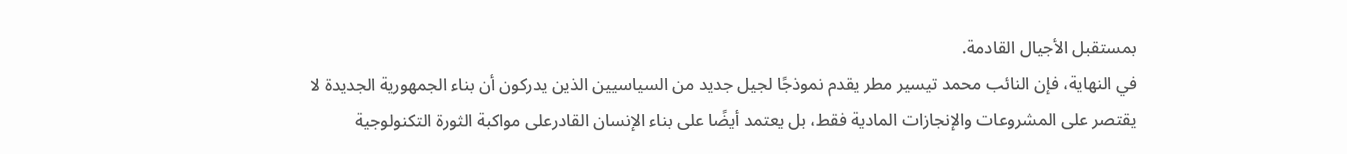بمستقبل الأجيال القادمة.
في النهاية، فإن النائب محمد تيسير مطر يقدم نموذجًا لجيل جديد من السياسيين الذين يدركون أن بناء الجمهورية الجديدة لا يقتصر على المشروعات والإنجازات المادية فقط، بل يعتمد أيضًا على بناء الإنسان القادرعلى مواكبة الثورة التكنولوجية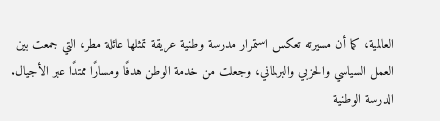العالمية، كما أن مسيرته تعكس استمرار مدرسة وطنية عريقة تمثلها عائلة مطر، التي جمعت بين العمل السياسي والحزبي والبرلماني، وجعلت من خدمة الوطن هدفًا ومسارًا ممتدًا عبر الأجيال.
الدرسة الوطنية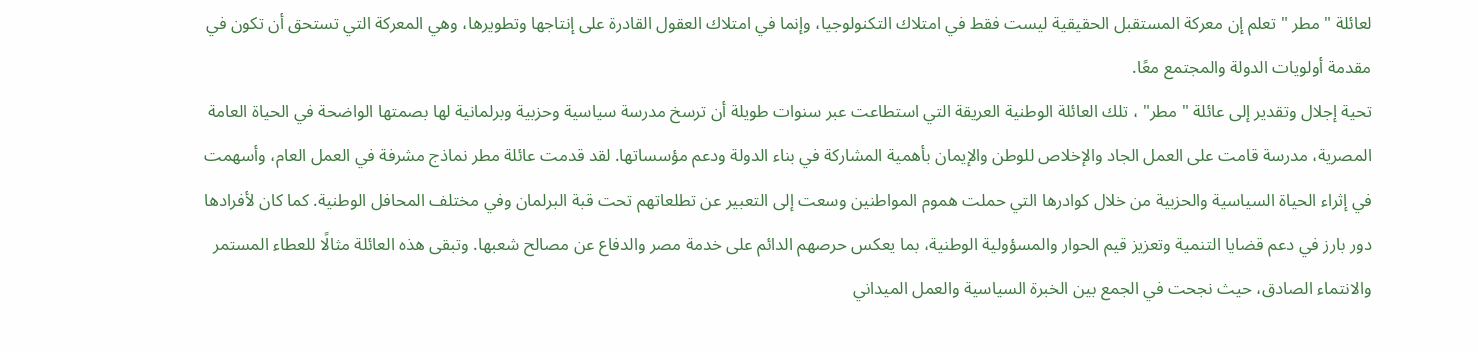لعائلة " مطر " تعلم إن معركة المستقبل الحقيقية ليست فقط في امتلاك التكنولوجيا، وإنما في امتلاك العقول القادرة على إنتاجها وتطويرها، وهي المعركة التي تستحق أن تكون في مقدمة أولويات الدولة والمجتمع معًا.
تحية إجلال وتقدير إلى عائلة " مطر" ، تلك العائلة الوطنية العريقة التي استطاعت عبر سنوات طويلة أن ترسخ مدرسة سياسية وحزبية وبرلمانية لها بصمتها الواضحة في الحياة العامة المصرية، مدرسة قامت على العمل الجاد والإخلاص للوطن والإيمان بأهمية المشاركة في بناء الدولة ودعم مؤسساتها. لقد قدمت عائلة مطر نماذج مشرفة في العمل العام، وأسهمت في إثراء الحياة السياسية والحزبية من خلال كوادرها التي حملت هموم المواطنين وسعت إلى التعبير عن تطلعاتهم تحت قبة البرلمان وفي مختلف المحافل الوطنية. كما كان لأفرادها دور بارز في دعم قضايا التنمية وتعزيز قيم الحوار والمسؤولية الوطنية، بما يعكس حرصهم الدائم على خدمة مصر والدفاع عن مصالح شعبها. وتبقى هذه العائلة مثالًا للعطاء المستمر والانتماء الصادق، حيث نجحت في الجمع بين الخبرة السياسية والعمل الميداني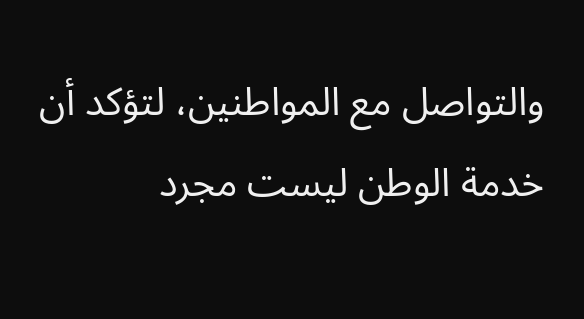والتواصل مع المواطنين، لتؤكد أن خدمة الوطن ليست مجرد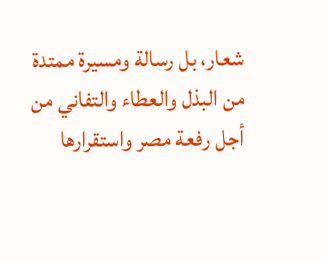شعار، بل رسالة ومسيرة ممتدة من البذل والعطاء والتفاني من أجل رفعة مصر واستقرارها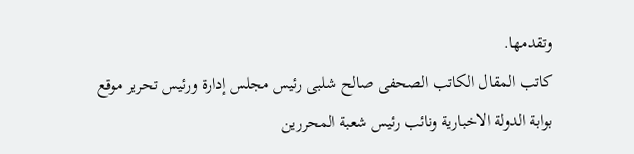وتقدمها.
كاتب المقال الكاتب الصحفى صالح شلبى رئيس مجلس إدارة ورئيس تحرير موقع بوابة الدولة الاخبارية ونائب رئيس شعبة المحررين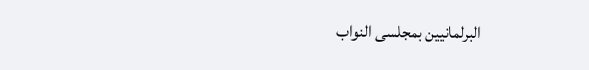البرلمانيين بمجلسى النواب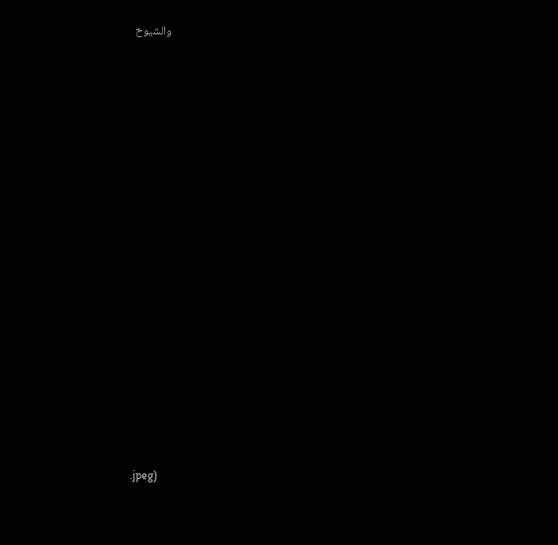والشيوخ




















.jpeg)